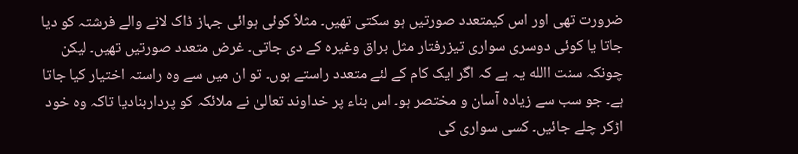ضرورت تھی اور اس کیمتعدد صورتیں ہو سکتی تھیں۔ مثلاً کوئی ہوائی جہاز ڈاک لانے والے فرشتہ کو دیا جاتا یا کوئی دوسری سواری تیزرفتار مثل براق وغیرہ کے دی جاتی۔ غرض متعدد صورتیں تھیں۔ لیکن چونکہ سنت االله یہ ہے کہ اگر ایک کام کے لئے متعدد راستے ہوں۔ تو ان میں سے وہ راستہ اختیار کیا جاتا ہے۔ جو سب سے زیادہ آسان و مختصر ہو۔ اس بناء پر خداوند تعالیٰ نے ملائکہ کو پرداربنادیا تاکہ وہ خود اڑکر چلے جائیں۔ کسی سواری کی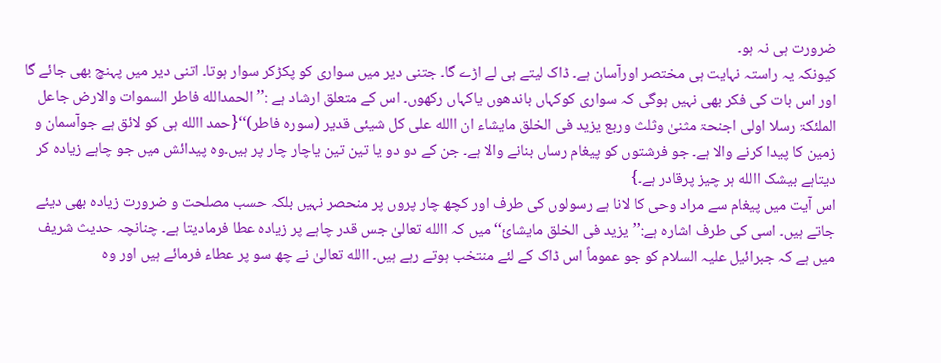ضرورت ہی نہ ہو۔
کیونکہ یہ راستہ نہایت ہی مختصر اورآسان ہے۔ ڈاک لیتے ہی لے اڑے گا۔ جتنی دیر میں سواری کو پکڑکر سوار ہوتا۔ اتنی دیر میں پہنچ بھی جائے گا اور اس بات کی فکر بھی نہیں ہوگی کہ سواری کوکہاں باندھوں یاکہاں رکھوں۔ اس کے متعلق ارشاد ہے :’’الحمدالله فاطر السموات والارض جاعل الملئکۃ رسلا اولی اجنحۃ مثنیٰ وثلث وربع یزید فی الخلق مایشاء ان االله علی کل شیئی قدیر (سورہ فاطر)‘‘{حمد االله ہی کو لائق ہے جوآسمان و زمین کا پیدا کرنے والا ہے۔ جو فرشتوں کو پیغام رساں بنانے والا ہے۔ جن کے دو دو یا تین تین یاچار چار پر ہیں۔وہ پیدائش میں جو چاہے زیادہ کر دیتاہے بیشک االله ہر چیز پرقادر ہے۔}
اس آیت میں پیغام سے مراد وحی کا لانا ہے رسولوں کی طرف اور کچھ چار پروں پر منحصر نہیں بلکہ حسب مصلحت و ضرورت زیادہ بھی دیئے جاتے ہیں۔ اسی کی طرف اشارہ ہے:’’یزید فی الخلق مایشائ‘‘میں کہ االله تعالیٰ جس قدر چاہے پر زیادہ عطا فرمادیتا ہے۔ چنانچہ حدیث شریف میں ہے کہ جبرائیل علیہ السلام کو جو عموماً اس ڈاک کے لئے منتخب ہوتے رہے ہیں۔ االله تعالیٰ نے چھ سو پر عطاء فرمائے ہیں اور وہ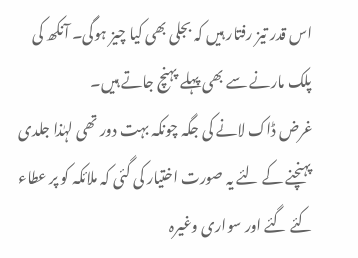اس قدر تیز رفتار ہیں کہ بجلی بھی کیا چیز ہوگی۔ آنکھ کی پلک مارنے سے بھی پہلے پہنچ جاتے ہیں۔
غرض ڈاک لانے کی جگہ چونکہ بہت دور تھی لہٰذا جلدی پہنچنے کے لئے یہ صورت اختیار کی گئی کہ ملائکہ کو پر عطاء کئے گئے اور سواری وغیرہ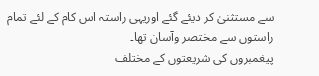سے مستثنیٰ کر دیئے گئے اوریہی راستہ اس کام کے لئے تمام راستوں سے مختصر وآسان تھا۔
پیغمبروں کی شریعتوں کے مختلف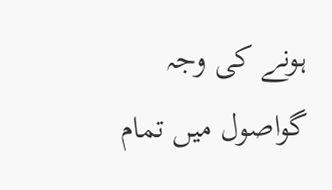ہونے کی وجہ
گواصول میں تمام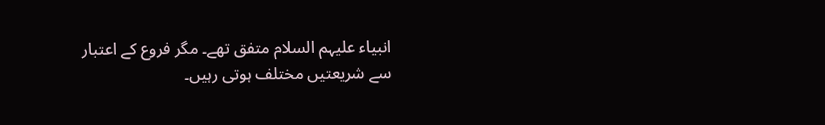انبیاء علیہم السلام متفق تھے۔ مگر فروع کے اعتبار سے شریعتیں مختلف ہوتی رہیں۔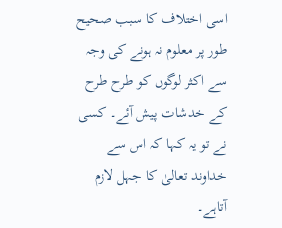اسی اختلاف کا سبب صحیح طور پر معلوم نہ ہونے کی وجہ سے اکثر لوگوں کو طرح طرح کے خدشات پیش آئے۔ کسی نے تو یہ کہا کہ اس سے خداوند تعالیٰ کا جہل لازم آتاہے۔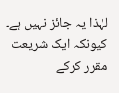لہٰذا یہ جائز نہیں ہے۔ کیونکہ ایک شریعت مقرر کرکے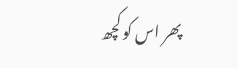پھر اس کو کچھ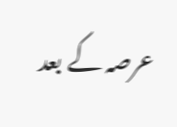عرصہ کے بعد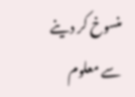منسوخ کر دینے سے معلوم